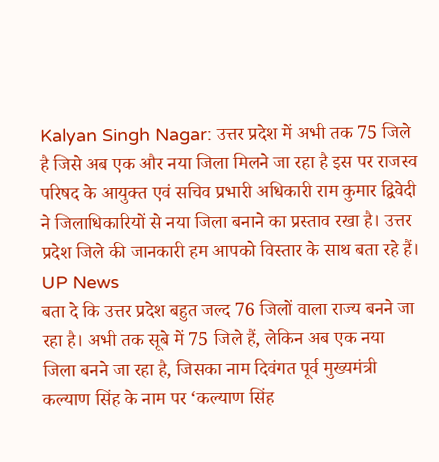Kalyan Singh Nagar: उत्तर प्रदेश में अभी तक 75 जिले है जिसे अब एक और नया जिला मिलने जा रहा है इस पर राजस्व परिषद के आयुक्त एवं सचिव प्रभारी अधिकारी राम कुमार द्विवेदी ने जिलाधिकारियों से नया जिला बनाने का प्रस्ताव रखा है। उत्तर प्रदेश जिले की जानकारी हम आपको विस्तार के साथ बता रहे हैं। UP News
बता दे कि उत्तर प्रदेश बहुत जल्द 76 जिलों वाला राज्य बनने जा रहा है। अभी तक सूबे में 75 जिले हैं, लेकिन अब एक नया जिला बनने जा रहा है, जिसका नाम दिवंगत पूर्व मुख्यमंत्री कल्याण सिंह के नाम पर ‘कल्याण सिंह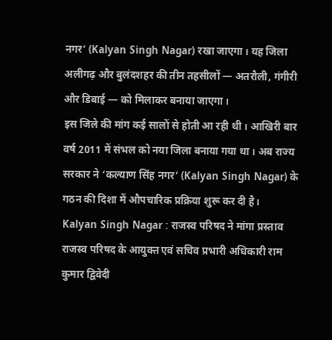नगर’ (Kalyan Singh Nagar) रखा जाएगा। यह जिला अलीगढ़ और बुलंदशहर की तीन तहसीलों — अतरौली, गंगीरी और डिबाई — को मिलाकर बनाया जाएगा।
इस जिले की मांग कई सालों से होती आ रही थी। आखिरी बार वर्ष 2011 में संभल को नया जिला बनाया गया था। अब राज्य सरकार ने ‘कल्याण सिंह नगर’ (Kalyan Singh Nagar) के गठन की दिशा में औपचारिक प्रक्रिया शुरू कर दी है।
Kalyan Singh Nagar : राजस्व परिषद ने मांगा प्रस्ताव
राजस्व परिषद के आयुक्त एवं सचिव प्रभारी अधिकारी राम कुमार द्विवेदी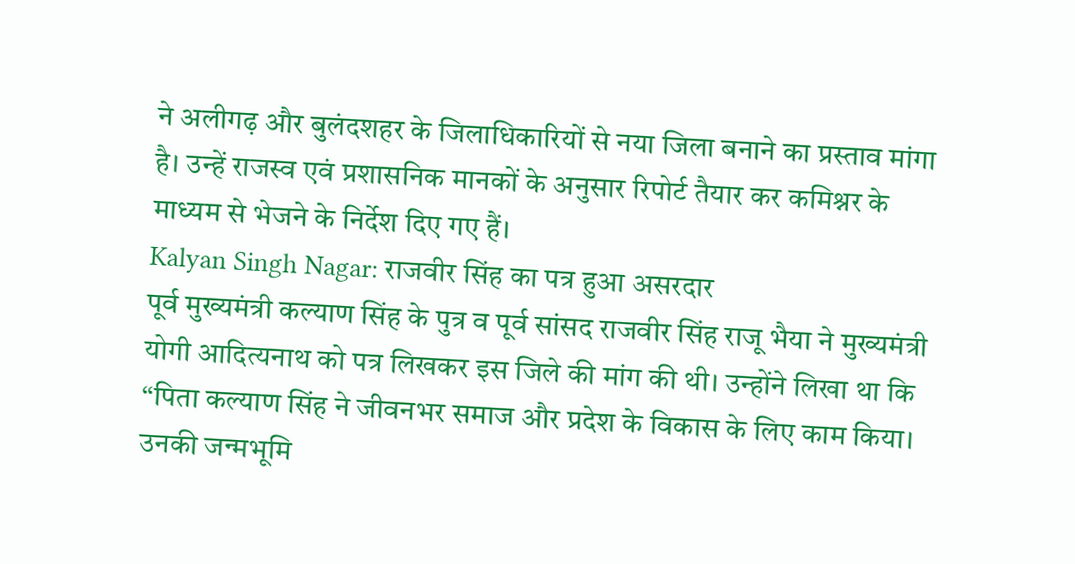ने अलीगढ़ और बुलंदशहर के जिलाधिकारियों से नया जिला बनाने का प्रस्ताव मांगा है। उन्हें राजस्व एवं प्रशासनिक मानकों के अनुसार रिपोर्ट तैयार कर कमिश्नर के माध्यम से भेजने के निर्देश दिए गए हैं।
Kalyan Singh Nagar: राजवीर सिंह का पत्र हुआ असरदार
पूर्व मुख्यमंत्री कल्याण सिंह के पुत्र व पूर्व सांसद राजवीर सिंह राजू भैया ने मुख्यमंत्री योगी आदित्यनाथ को पत्र लिखकर इस जिले की मांग की थी। उन्होंने लिखा था कि “पिता कल्याण सिंह ने जीवनभर समाज और प्रदेश के विकास के लिए काम किया। उनकी जन्मभूमि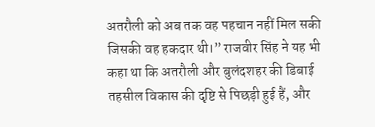अतरौली को अब तक वह पहचान नहीं मिल सकी जिसकी वह हकदार थी।” राजवीर सिंह ने यह भी कहा था कि अतरौली और बुलंदशहर की डिबाई तहसील विकास की दृष्टि से पिछड़ी हुई हैं, और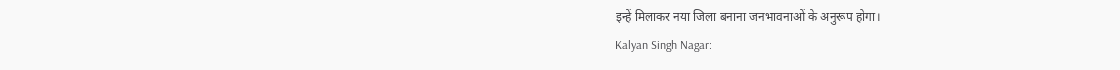इन्हें मिलाकर नया जिला बनाना जनभावनाओं के अनुरूप होगा।
Kalyan Singh Nagar: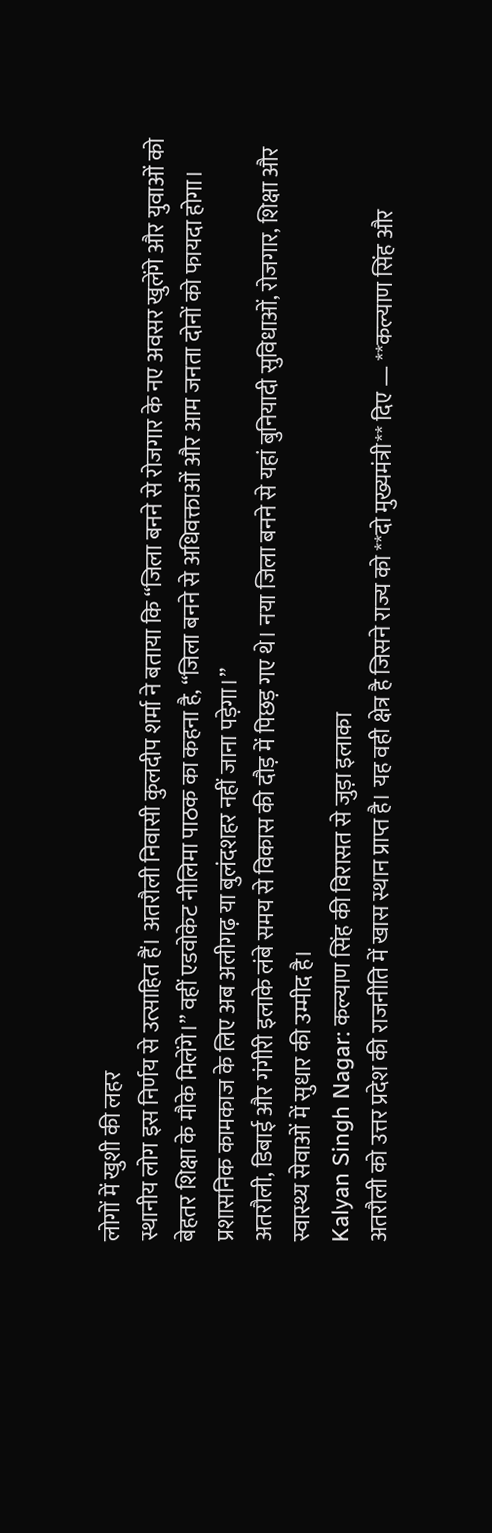लोगों में खुशी की लहर
स्थानीय लोग इस निर्णय से उत्साहित हैं। अतरौली निवासी कुलदीप शर्मा ने बताया कि “जिला बनने से रोजगार के नए अवसर खुलेंगे और युवाओं को बेहतर शिक्षा के मौके मिलेंगे।” वहीं एडवोकेट नीलिमा पाठक का कहना है, “जिला बनने से अधिवक्ताओं और आम जनता दोनों को फायदा होगा। प्रशासनिक कामकाज के लिए अब अलीगढ़ या बुलंदशहर नहीं जाना पड़ेगा।”
अतरौली, डिबाई और गंगीरी इलाके लंबे समय से विकास की दौड़ में पिछड़ गए थे। नया जिला बनने से यहां बुनियादी सुविधाओं, रोजगार, शिक्षा और स्वास्थ्य सेवाओं में सुधार की उम्मीद है।
Kalyan Singh Nagar: कल्याण सिंह की विरासत से जुड़ा इलाका
अतरौली को उत्तर प्रदेश की राजनीति में खास स्थान प्राप्त है। यह वही क्षेत्र है जिसने राज्य को **दो मुख्यमंत्री** दिए — **कल्याण सिंह और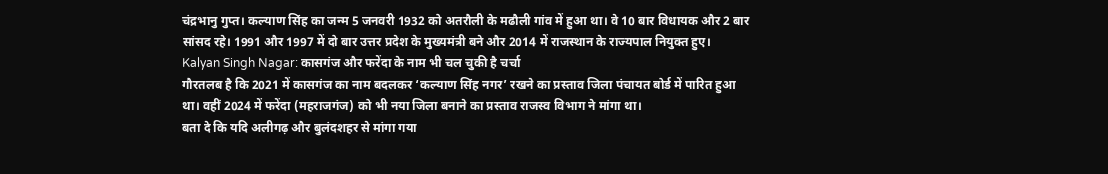चंद्रभानु गुप्त। कल्याण सिंह का जन्म 5 जनवरी 1932 को अतरौली के मढौली गांव में हुआ था। वे 10 बार विधायक और 2 बार सांसद रहे। 1991 और 1997 में दो बार उत्तर प्रदेश के मुख्यमंत्री बने और 2014 में राजस्थान के राज्यपाल नियुक्त हुए।
Kalyan Singh Nagar: कासगंज और फरेंदा के नाम भी चल चुकी है चर्चा
गौरतलब है कि 2021 में कासगंज का नाम बदलकर ‘कल्याण सिंह नगर’ रखने का प्रस्ताव जिला पंचायत बोर्ड में पारित हुआ था। वहीं 2024 में फरेंदा (महराजगंज) को भी नया जिला बनाने का प्रस्ताव राजस्व विभाग ने मांगा था।
बता दे कि यदि अलीगढ़ और बुलंदशहर से मांगा गया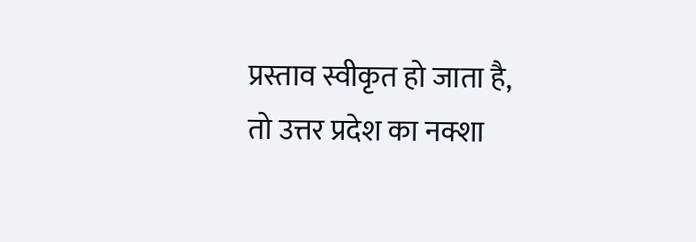प्रस्ताव स्वीकृत हो जाता है, तो उत्तर प्रदेश का नक्शा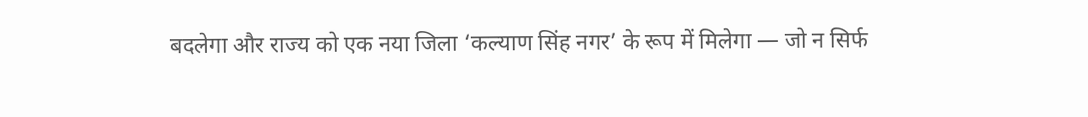बदलेगा और राज्य को एक नया जिला ‘कल्याण सिंह नगर’ के रूप में मिलेगा — जो न सिर्फ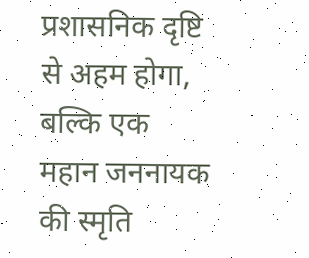प्रशासनिक दृष्टि से अहम होगा, बल्कि एक महान जननायक की स्मृति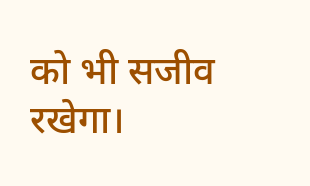को भी सजीव रखेगा।